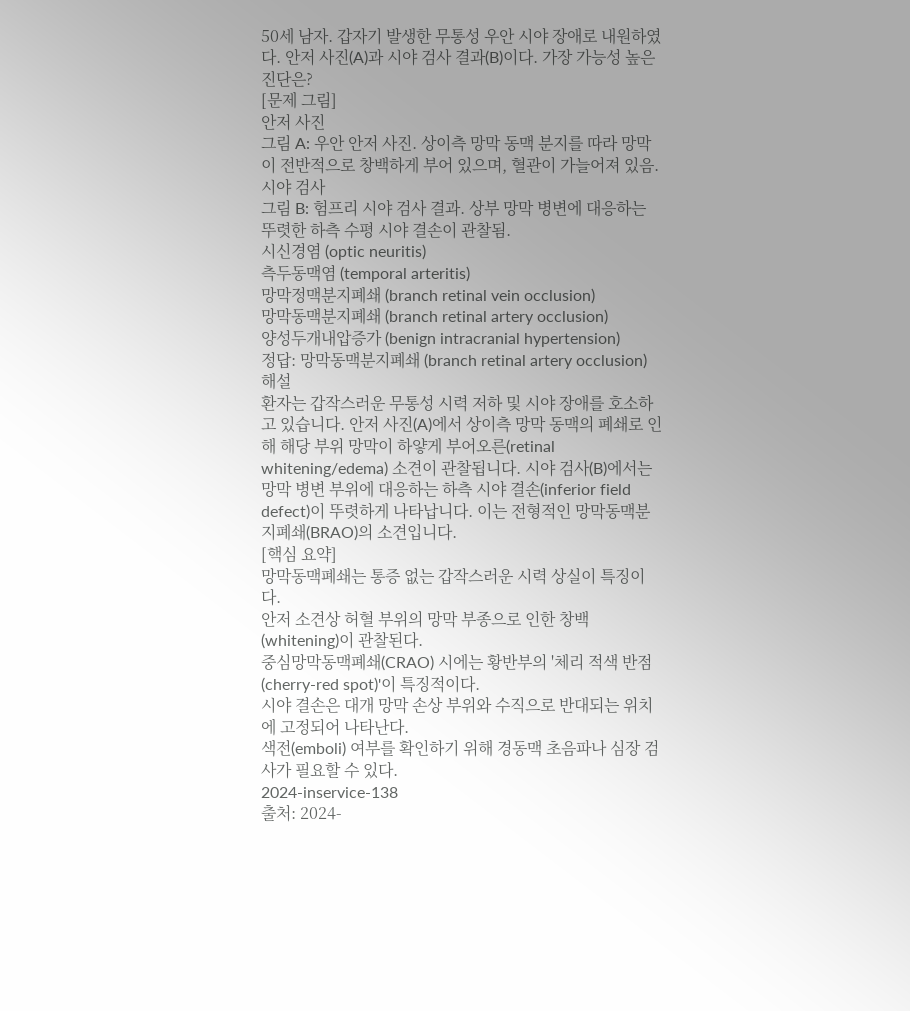50세 남자. 갑자기 발생한 무통성 우안 시야 장애로 내원하였다. 안저 사진(A)과 시야 검사 결과(B)이다. 가장 가능성 높은 진단은?
[문제 그림]
안저 사진
그림 A: 우안 안저 사진. 상이측 망막 동맥 분지를 따라 망막이 전반적으로 창백하게 부어 있으며, 혈관이 가늘어져 있음.
시야 검사
그림 B: 험프리 시야 검사 결과. 상부 망막 병변에 대응하는 뚜렷한 하측 수평 시야 결손이 관찰됨.
시신경염 (optic neuritis)
측두동맥염 (temporal arteritis)
망막정맥분지폐쇄 (branch retinal vein occlusion)
망막동맥분지폐쇄 (branch retinal artery occlusion)
양성두개내압증가 (benign intracranial hypertension)
정답: 망막동맥분지폐쇄 (branch retinal artery occlusion)
해설
환자는 갑작스러운 무통성 시력 저하 및 시야 장애를 호소하고 있습니다. 안저 사진(A)에서 상이측 망막 동맥의 폐쇄로 인해 해당 부위 망막이 하얗게 부어오른(retinal whitening/edema) 소견이 관찰됩니다. 시야 검사(B)에서는 망막 병변 부위에 대응하는 하측 시야 결손(inferior field defect)이 뚜렷하게 나타납니다. 이는 전형적인 망막동맥분지폐쇄(BRAO)의 소견입니다.
[핵심 요약]
망막동맥폐쇄는 통증 없는 갑작스러운 시력 상실이 특징이다.
안저 소견상 허혈 부위의 망막 부종으로 인한 창백(whitening)이 관찰된다.
중심망막동맥폐쇄(CRAO) 시에는 황반부의 '체리 적색 반점(cherry-red spot)'이 특징적이다.
시야 결손은 대개 망막 손상 부위와 수직으로 반대되는 위치에 고정되어 나타난다.
색전(emboli) 여부를 확인하기 위해 경동맥 초음파나 심장 검사가 필요할 수 있다.
2024-inservice-138
출처: 2024-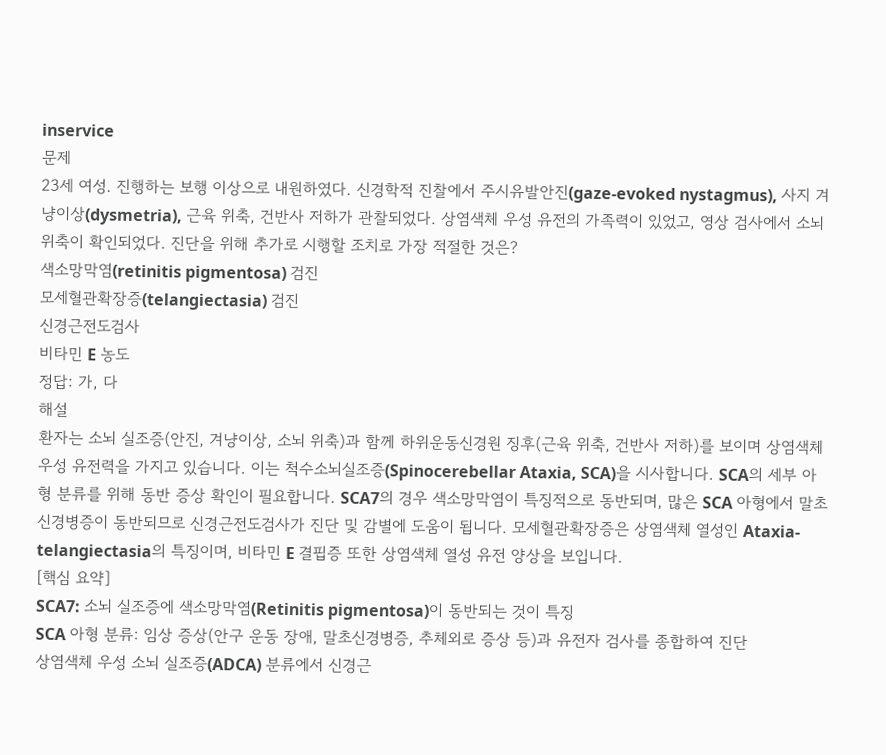inservice
문제
23세 여성. 진행하는 보행 이상으로 내원하였다. 신경학적 진찰에서 주시유발안진(gaze-evoked nystagmus), 사지 겨냥이상(dysmetria), 근육 위축, 건반사 저하가 관찰되었다. 상염색체 우성 유전의 가족력이 있었고, 영상 검사에서 소뇌 위축이 확인되었다. 진단을 위해 추가로 시행할 조치로 가장 적절한 것은?
색소망막염(retinitis pigmentosa) 검진
모세혈관확장증(telangiectasia) 검진
신경근전도검사
비타민 E 농도
정답: 가, 다
해설
환자는 소뇌 실조증(안진, 겨냥이상, 소뇌 위축)과 함께 하위운동신경원 징후(근육 위축, 건반사 저하)를 보이며 상염색체 우성 유전력을 가지고 있습니다. 이는 척수소뇌실조증(Spinocerebellar Ataxia, SCA)을 시사합니다. SCA의 세부 아형 분류를 위해 동반 증상 확인이 필요합니다. SCA7의 경우 색소망막염이 특징적으로 동반되며, 많은 SCA 아형에서 말초신경병증이 동반되므로 신경근전도검사가 진단 및 감별에 도움이 됩니다. 모세혈관확장증은 상염색체 열성인 Ataxia-telangiectasia의 특징이며, 비타민 E 결핍증 또한 상염색체 열성 유전 양상을 보입니다.
[핵심 요약]
SCA7: 소뇌 실조증에 색소망막염(Retinitis pigmentosa)이 동반되는 것이 특징
SCA 아형 분류: 임상 증상(안구 운동 장애, 말초신경병증, 추체외로 증상 등)과 유전자 검사를 종합하여 진단
상염색체 우성 소뇌 실조증(ADCA) 분류에서 신경근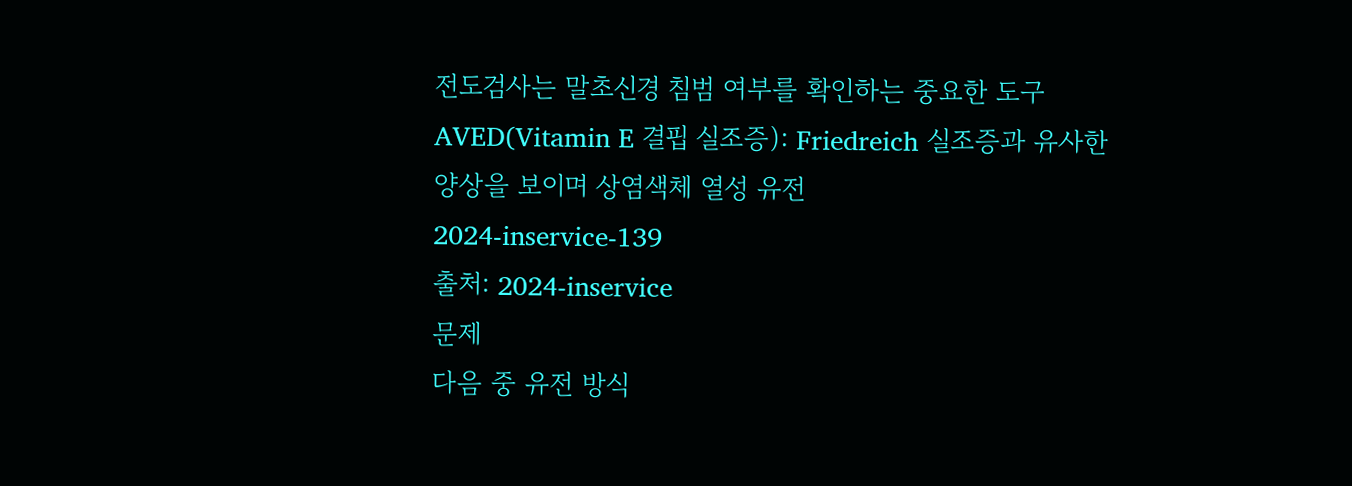전도검사는 말초신경 침범 여부를 확인하는 중요한 도구
AVED(Vitamin E 결핍 실조증): Friedreich 실조증과 유사한 양상을 보이며 상염색체 열성 유전
2024-inservice-139
출처: 2024-inservice
문제
다음 중 유전 방식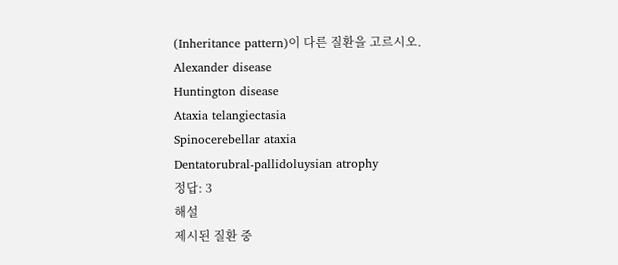(Inheritance pattern)이 다른 질환을 고르시오.
Alexander disease
Huntington disease
Ataxia telangiectasia
Spinocerebellar ataxia
Dentatorubral-pallidoluysian atrophy
정답: 3
해설
제시된 질환 중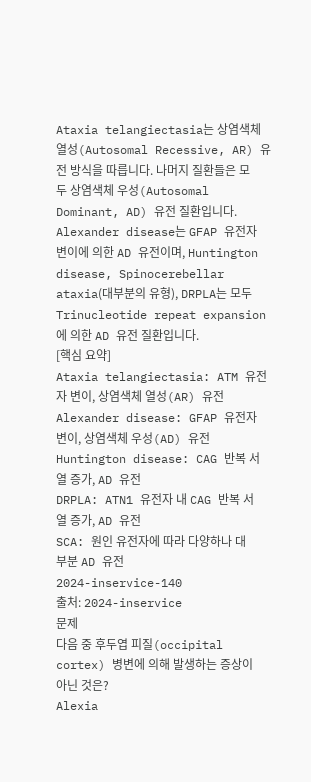Ataxia telangiectasia는 상염색체 열성(Autosomal Recessive, AR) 유전 방식을 따릅니다. 나머지 질환들은 모두 상염색체 우성(Autosomal Dominant, AD) 유전 질환입니다. Alexander disease는 GFAP 유전자 변이에 의한 AD 유전이며, Huntington disease, Spinocerebellar ataxia(대부분의 유형), DRPLA는 모두 Trinucleotide repeat expansion에 의한 AD 유전 질환입니다.
[핵심 요약]
Ataxia telangiectasia: ATM 유전자 변이, 상염색체 열성(AR) 유전
Alexander disease: GFAP 유전자 변이, 상염색체 우성(AD) 유전
Huntington disease: CAG 반복 서열 증가, AD 유전
DRPLA: ATN1 유전자 내 CAG 반복 서열 증가, AD 유전
SCA: 원인 유전자에 따라 다양하나 대부분 AD 유전
2024-inservice-140
출처: 2024-inservice
문제
다음 중 후두엽 피질(occipital cortex) 병변에 의해 발생하는 증상이 아닌 것은?
Alexia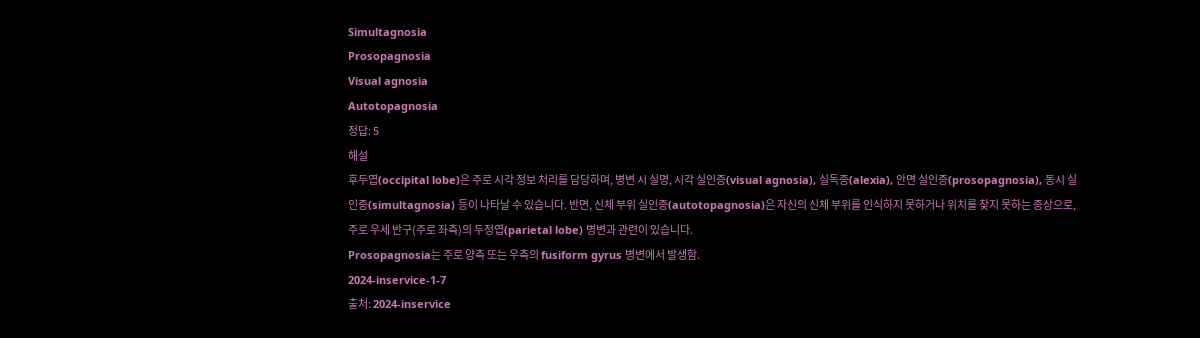Simultagnosia
Prosopagnosia
Visual agnosia
Autotopagnosia
정답: 5
해설
후두엽(occipital lobe)은 주로 시각 정보 처리를 담당하며, 병변 시 실명, 시각 실인증(visual agnosia), 실독증(alexia), 안면 실인증(prosopagnosia), 동시 실인증(simultagnosia) 등이 나타날 수 있습니다. 반면, 신체 부위 실인증(autotopagnosia)은 자신의 신체 부위를 인식하지 못하거나 위치를 찾지 못하는 증상으로, 주로 우세 반구(주로 좌측)의 두정엽(parietal lobe) 병변과 관련이 있습니다.
Prosopagnosia는 주로 양측 또는 우측의 fusiform gyrus 병변에서 발생함.
2024-inservice-1-7
출처: 2024-inservice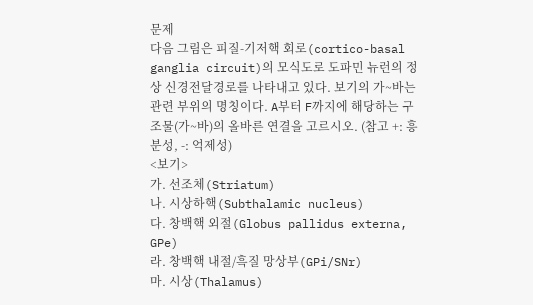문제
다음 그림은 피질-기저핵 회로(cortico-basal ganglia circuit)의 모식도로 도파민 뉴런의 정상 신경전달경로를 나타내고 있다. 보기의 가~바는 관련 부위의 명칭이다. A부터 F까지에 해당하는 구조물(가~바)의 올바른 연결을 고르시오. (참고 +: 흥분성, -: 억제성)
<보기>
가. 선조체(Striatum)
나. 시상하핵(Subthalamic nucleus)
다. 창백핵 외절(Globus pallidus externa, GPe)
라. 창백핵 내절/흑질 망상부(GPi/SNr)
마. 시상(Thalamus)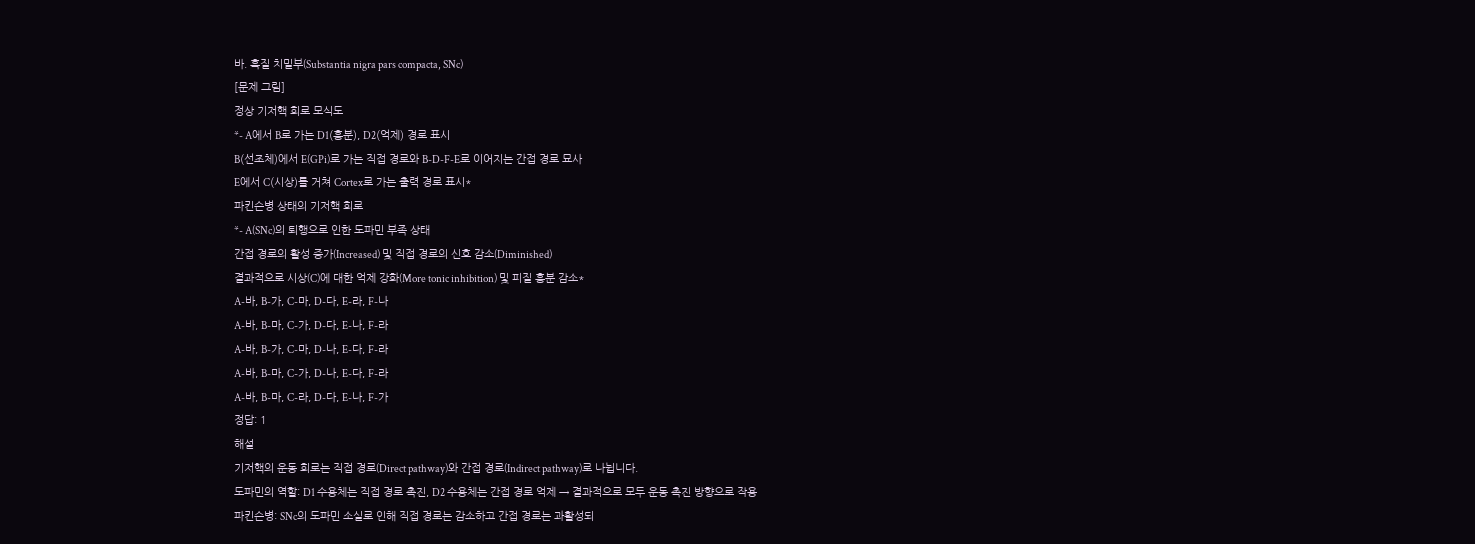바. 흑질 치밀부(Substantia nigra pars compacta, SNc)
[문제 그림]
정상 기저핵 회로 모식도
*- A에서 B로 가는 D1(흥분), D2(억제) 경로 표시
B(선조체)에서 E(GPi)로 가는 직접 경로와 B-D-F-E로 이어지는 간접 경로 묘사
E에서 C(시상)를 거쳐 Cortex로 가는 출력 경로 표시*
파킨슨병 상태의 기저핵 회로
*- A(SNc)의 퇴행으로 인한 도파민 부족 상태
간접 경로의 활성 증가(Increased) 및 직접 경로의 신호 감소(Diminished)
결과적으로 시상(C)에 대한 억제 강화(More tonic inhibition) 및 피질 흥분 감소*
A-바, B-가, C-마, D-다, E-라, F-나
A-바, B-마, C-가, D-다, E-나, F-라
A-바, B-가, C-마, D-나, E-다, F-라
A-바, B-마, C-가, D-나, E-다, F-라
A-바, B-마, C-라, D-다, E-나, F-가
정답: 1
해설
기저핵의 운동 회로는 직접 경로(Direct pathway)와 간접 경로(Indirect pathway)로 나뉩니다.
도파민의 역할: D1 수용체는 직접 경로 촉진, D2 수용체는 간접 경로 억제 → 결과적으로 모두 운동 촉진 방향으로 작용
파킨슨병: SNc의 도파민 소실로 인해 직접 경로는 감소하고 간접 경로는 과활성되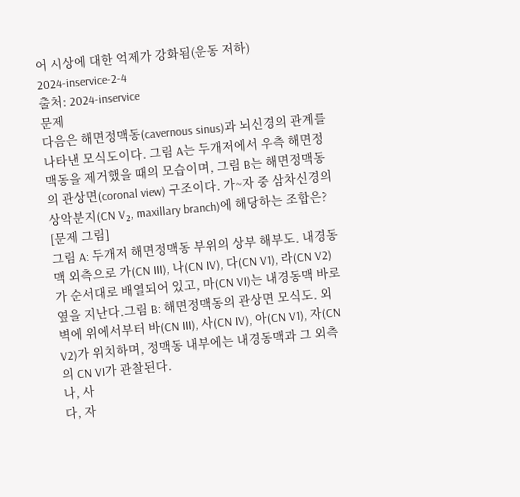어 시상에 대한 억제가 강화됨(운동 저하)
2024-inservice-2-4
출처: 2024-inservice
문제
다음은 해면정맥동(cavernous sinus)과 뇌신경의 관계를 나타낸 모식도이다. 그림 A는 두개저에서 우측 해면정맥동을 제거했을 때의 모습이며, 그림 B는 해면정맥동의 관상면(coronal view) 구조이다. 가~자 중 삼차신경의 상악분지(CN V₂, maxillary branch)에 해당하는 조합은?
[문제 그림]
그림 A: 두개저 해면정맥동 부위의 상부 해부도. 내경동맥 외측으로 가(CN III), 나(CN IV), 다(CN V1), 라(CN V2)가 순서대로 배열되어 있고, 마(CN VI)는 내경동맥 바로 옆을 지난다.그림 B: 해면정맥동의 관상면 모식도. 외벽에 위에서부터 바(CN III), 사(CN IV), 아(CN V1), 자(CN V2)가 위치하며, 정맥동 내부에는 내경동맥과 그 외측의 CN VI가 관찰된다.
나, 사
다, 자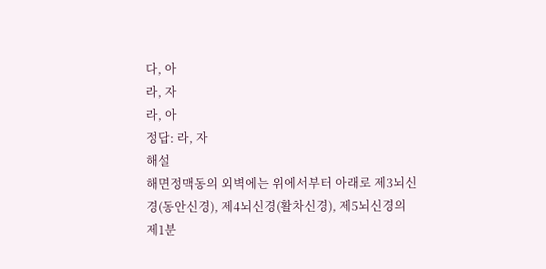다, 아
라, 자
라, 아
정답: 라, 자
해설
해면정맥동의 외벽에는 위에서부터 아래로 제3뇌신경(동안신경), 제4뇌신경(활차신경), 제5뇌신경의 제1분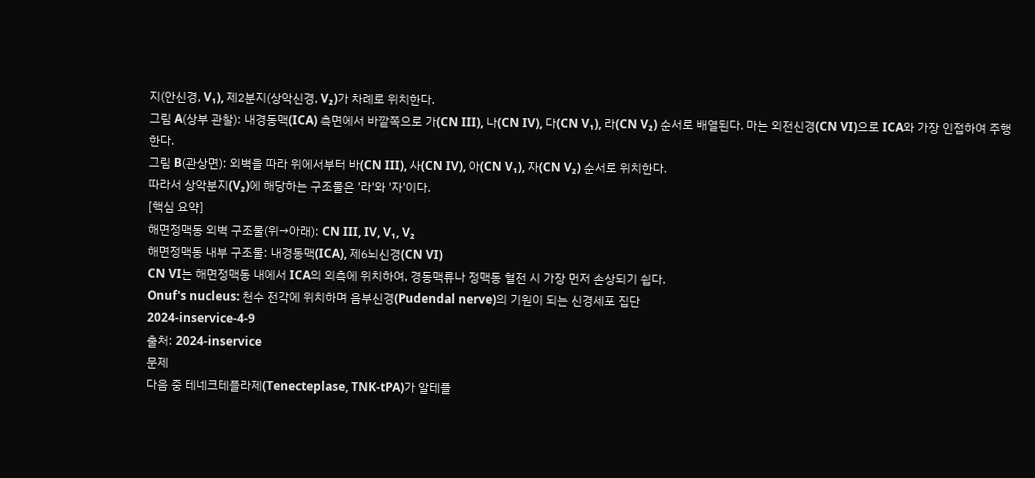지(안신경, V₁), 제2분지(상악신경, V₂)가 차례로 위치한다.
그림 A(상부 관찰): 내경동맥(ICA) 측면에서 바깥쪽으로 가(CN III), 나(CN IV), 다(CN V₁), 라(CN V₂) 순서로 배열된다. 마는 외전신경(CN VI)으로 ICA와 가장 인접하여 주행한다.
그림 B(관상면): 외벽을 따라 위에서부터 바(CN III), 사(CN IV), 아(CN V₁), 자(CN V₂) 순서로 위치한다.
따라서 상악분지(V₂)에 해당하는 구조물은 '라'와 '자'이다.
[핵심 요약]
해면정맥동 외벽 구조물(위→아래): CN III, IV, V₁, V₂
해면정맥동 내부 구조물: 내경동맥(ICA), 제6뇌신경(CN VI)
CN VI는 해면정맥동 내에서 ICA의 외측에 위치하여, 경동맥류나 정맥동 혈전 시 가장 먼저 손상되기 쉽다.
Onuf's nucleus: 천수 전각에 위치하며 음부신경(Pudendal nerve)의 기원이 되는 신경세포 집단
2024-inservice-4-9
출처: 2024-inservice
문제
다음 중 테네크테플라제(Tenecteplase, TNK-tPA)가 알테플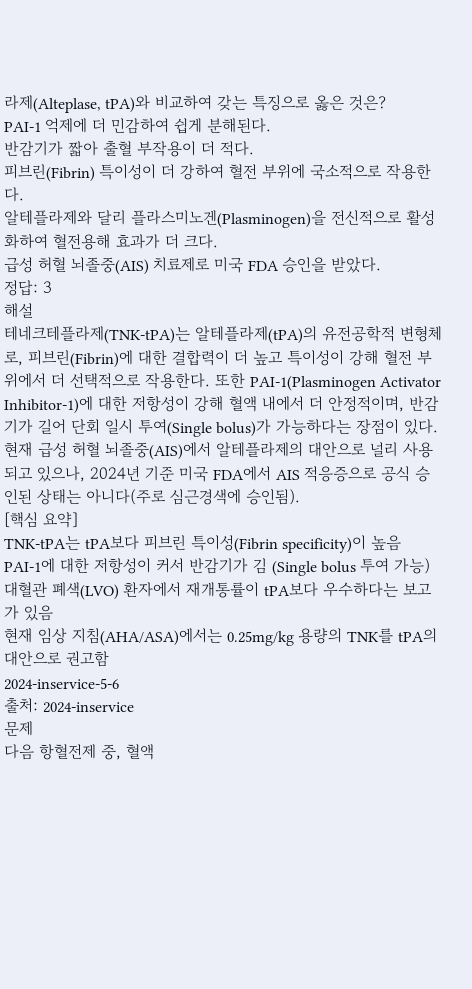라제(Alteplase, tPA)와 비교하여 갖는 특징으로 옳은 것은?
PAI-1 억제에 더 민감하여 쉽게 분해된다.
반감기가 짧아 출혈 부작용이 더 적다.
피브린(Fibrin) 특이성이 더 강하여 혈전 부위에 국소적으로 작용한다.
알테플라제와 달리 플라스미노겐(Plasminogen)을 전신적으로 활성화하여 혈전용해 효과가 더 크다.
급성 허혈 뇌졸중(AIS) 치료제로 미국 FDA 승인을 받았다.
정답: 3
해설
테네크테플라제(TNK-tPA)는 알테플라제(tPA)의 유전공학적 변형체로, 피브린(Fibrin)에 대한 결합력이 더 높고 특이성이 강해 혈전 부위에서 더 선택적으로 작용한다. 또한 PAI-1(Plasminogen Activator Inhibitor-1)에 대한 저항성이 강해 혈액 내에서 더 안정적이며, 반감기가 길어 단회 일시 투여(Single bolus)가 가능하다는 장점이 있다. 현재 급성 허혈 뇌졸중(AIS)에서 알테플라제의 대안으로 널리 사용되고 있으나, 2024년 기준 미국 FDA에서 AIS 적응증으로 공식 승인된 상태는 아니다(주로 심근경색에 승인됨).
[핵심 요약]
TNK-tPA는 tPA보다 피브린 특이성(Fibrin specificity)이 높음
PAI-1에 대한 저항성이 커서 반감기가 김 (Single bolus 투여 가능)
대혈관 폐색(LVO) 환자에서 재개통률이 tPA보다 우수하다는 보고가 있음
현재 임상 지침(AHA/ASA)에서는 0.25mg/kg 용량의 TNK를 tPA의 대안으로 권고함
2024-inservice-5-6
출처: 2024-inservice
문제
다음 항혈전제 중, 혈액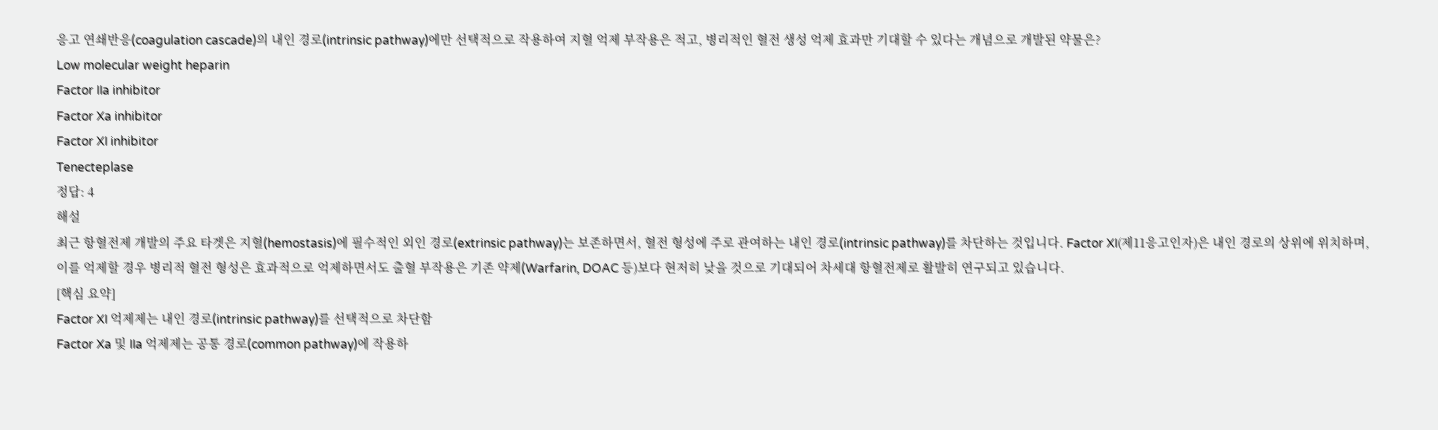응고 연쇄반응(coagulation cascade)의 내인 경로(intrinsic pathway)에만 선택적으로 작용하여 지혈 억제 부작용은 적고, 병리적인 혈전 생성 억제 효과만 기대할 수 있다는 개념으로 개발된 약물은?
Low molecular weight heparin
Factor IIa inhibitor
Factor Xa inhibitor
Factor XI inhibitor
Tenecteplase
정답: 4
해설
최근 항혈전제 개발의 주요 타겟은 지혈(hemostasis)에 필수적인 외인 경로(extrinsic pathway)는 보존하면서, 혈전 형성에 주로 관여하는 내인 경로(intrinsic pathway)를 차단하는 것입니다. Factor XI(제11응고인자)은 내인 경로의 상위에 위치하며, 이를 억제할 경우 병리적 혈전 형성은 효과적으로 억제하면서도 출혈 부작용은 기존 약제(Warfarin, DOAC 등)보다 현저히 낮을 것으로 기대되어 차세대 항혈전제로 활발히 연구되고 있습니다.
[핵심 요약]
Factor XI 억제제는 내인 경로(intrinsic pathway)를 선택적으로 차단함
Factor Xa 및 IIa 억제제는 공통 경로(common pathway)에 작용하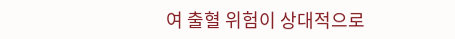여 출혈 위험이 상대적으로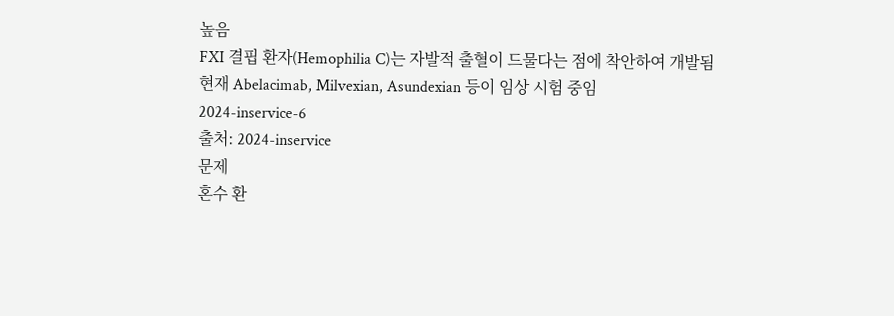높음
FXI 결핍 환자(Hemophilia C)는 자발적 출혈이 드물다는 점에 착안하여 개발됨
현재 Abelacimab, Milvexian, Asundexian 등이 임상 시험 중임
2024-inservice-6
출처: 2024-inservice
문제
혼수 환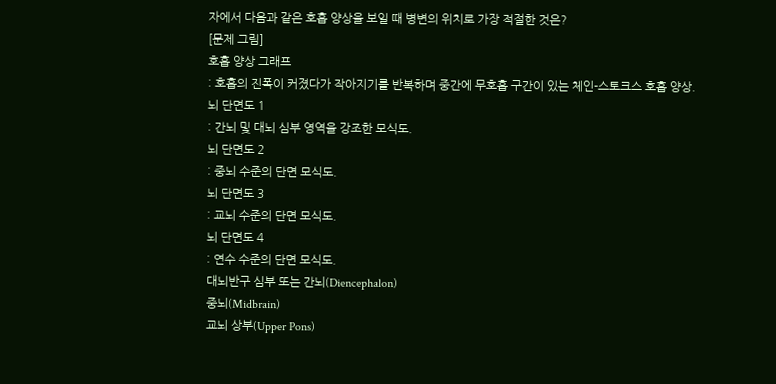자에서 다음과 같은 호흡 양상을 보일 때 병변의 위치로 가장 적절한 것은?
[문제 그림]
호흡 양상 그래프
: 호흡의 진폭이 커졌다가 작아지기를 반복하며 중간에 무호흡 구간이 있는 체인-스토크스 호흡 양상.
뇌 단면도 1
: 간뇌 및 대뇌 심부 영역을 강조한 모식도.
뇌 단면도 2
: 중뇌 수준의 단면 모식도.
뇌 단면도 3
: 교뇌 수준의 단면 모식도.
뇌 단면도 4
: 연수 수준의 단면 모식도.
대뇌반구 심부 또는 간뇌(Diencephalon)
중뇌(Midbrain)
교뇌 상부(Upper Pons)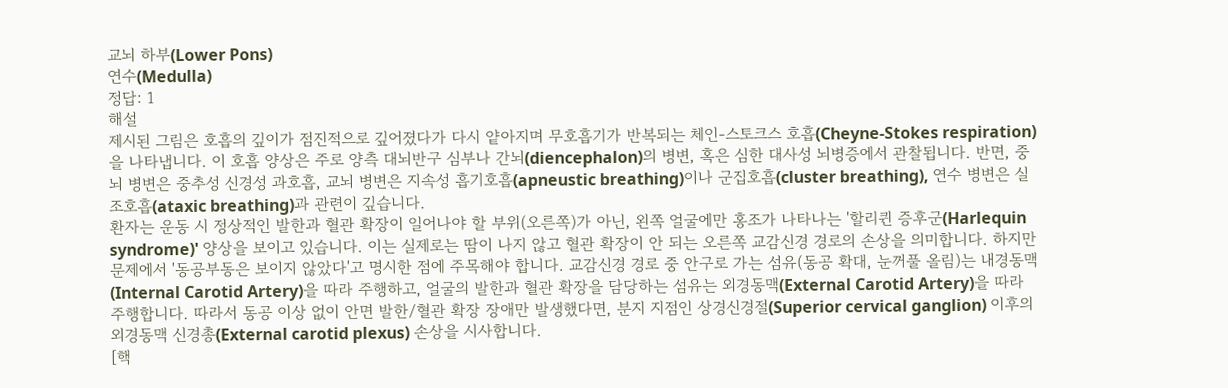교뇌 하부(Lower Pons)
연수(Medulla)
정답: 1
해설
제시된 그림은 호흡의 깊이가 점진적으로 깊어졌다가 다시 얕아지며 무호흡기가 반복되는 체인-스토크스 호흡(Cheyne-Stokes respiration)을 나타냅니다. 이 호흡 양상은 주로 양측 대뇌반구 심부나 간뇌(diencephalon)의 병변, 혹은 심한 대사성 뇌병증에서 관찰됩니다. 반면, 중뇌 병변은 중추성 신경성 과호흡, 교뇌 병변은 지속성 흡기호흡(apneustic breathing)이나 군집호흡(cluster breathing), 연수 병변은 실조호흡(ataxic breathing)과 관련이 깊습니다.
환자는 운동 시 정상적인 발한과 혈관 확장이 일어나야 할 부위(오른쪽)가 아닌, 왼쪽 얼굴에만 홍조가 나타나는 '할리퀸 증후군(Harlequin syndrome)' 양상을 보이고 있습니다. 이는 실제로는 땀이 나지 않고 혈관 확장이 안 되는 오른쪽 교감신경 경로의 손상을 의미합니다. 하지만 문제에서 '동공부동은 보이지 않았다'고 명시한 점에 주목해야 합니다. 교감신경 경로 중 안구로 가는 섬유(동공 확대, 눈꺼풀 올림)는 내경동맥(Internal Carotid Artery)을 따라 주행하고, 얼굴의 발한과 혈관 확장을 담당하는 섬유는 외경동맥(External Carotid Artery)을 따라 주행합니다. 따라서 동공 이상 없이 안면 발한/혈관 확장 장애만 발생했다면, 분지 지점인 상경신경절(Superior cervical ganglion) 이후의 외경동맥 신경총(External carotid plexus) 손상을 시사합니다.
[핵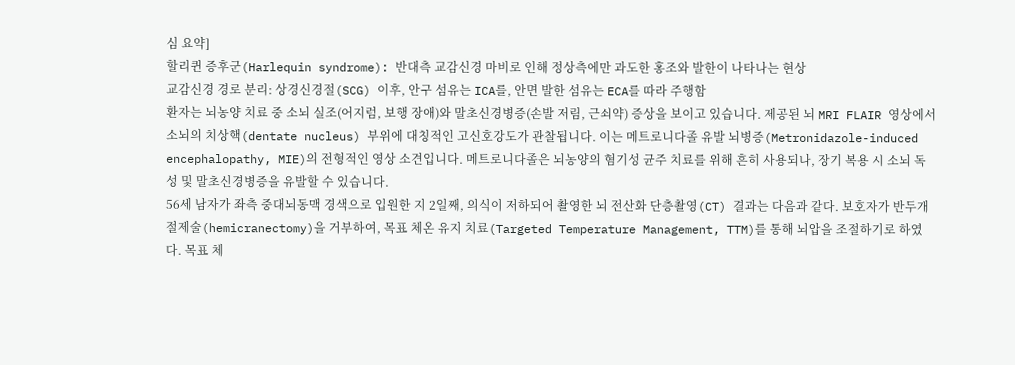심 요약]
할리퀸 증후군(Harlequin syndrome): 반대측 교감신경 마비로 인해 정상측에만 과도한 홍조와 발한이 나타나는 현상
교감신경 경로 분리: 상경신경절(SCG) 이후, 안구 섬유는 ICA를, 안면 발한 섬유는 ECA를 따라 주행함
환자는 뇌농양 치료 중 소뇌 실조(어지럼, 보행 장애)와 말초신경병증(손발 저림, 근쇠약) 증상을 보이고 있습니다. 제공된 뇌 MRI FLAIR 영상에서 소뇌의 치상핵(dentate nucleus) 부위에 대칭적인 고신호강도가 관찰됩니다. 이는 메트로니다졸 유발 뇌병증(Metronidazole-induced encephalopathy, MIE)의 전형적인 영상 소견입니다. 메트로니다졸은 뇌농양의 혐기성 균주 치료를 위해 흔히 사용되나, 장기 복용 시 소뇌 독성 및 말초신경병증을 유발할 수 있습니다.
56세 남자가 좌측 중대뇌동맥 경색으로 입원한 지 2일째, 의식이 저하되어 촬영한 뇌 전산화 단층촬영(CT) 결과는 다음과 같다. 보호자가 반두개 절제술(hemicranectomy)을 거부하여, 목표 체온 유지 치료(Targeted Temperature Management, TTM)를 통해 뇌압을 조절하기로 하였다. 목표 체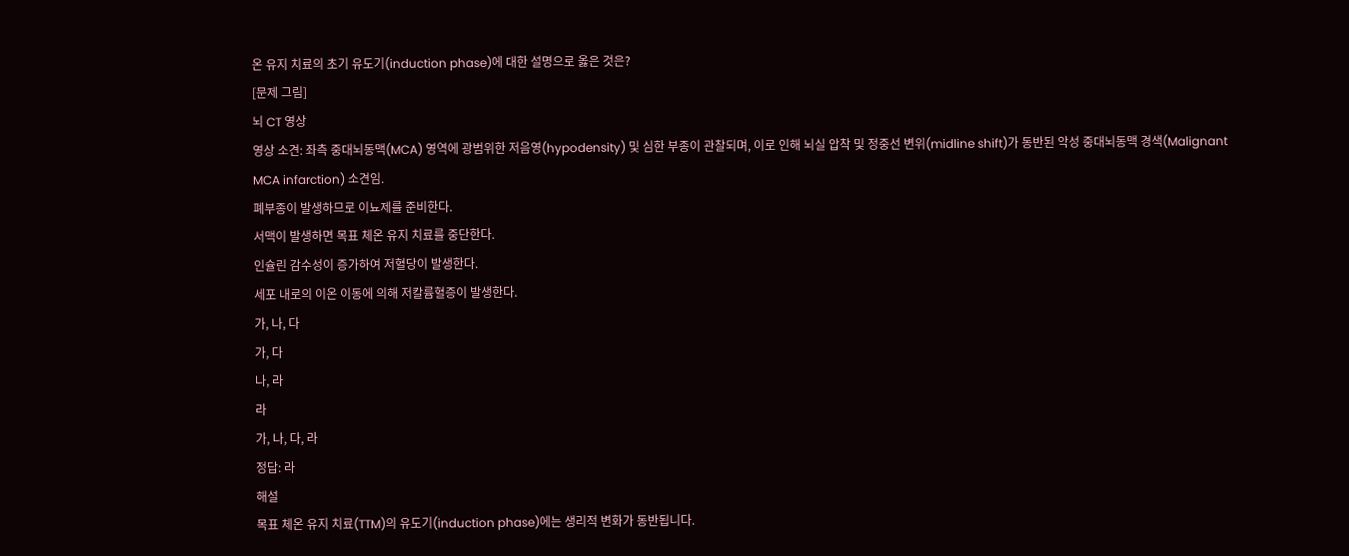온 유지 치료의 초기 유도기(induction phase)에 대한 설명으로 옳은 것은?
[문제 그림]
뇌 CT 영상
영상 소견: 좌측 중대뇌동맥(MCA) 영역에 광범위한 저음영(hypodensity) 및 심한 부종이 관찰되며, 이로 인해 뇌실 압착 및 정중선 변위(midline shift)가 동반된 악성 중대뇌동맥 경색(Malignant MCA infarction) 소견임.
폐부종이 발생하므로 이뇨제를 준비한다.
서맥이 발생하면 목표 체온 유지 치료를 중단한다.
인슐린 감수성이 증가하여 저혈당이 발생한다.
세포 내로의 이온 이동에 의해 저칼륨혈증이 발생한다.
가, 나, 다
가, 다
나, 라
라
가, 나, 다, 라
정답: 라
해설
목표 체온 유지 치료(TTM)의 유도기(induction phase)에는 생리적 변화가 동반됩니다.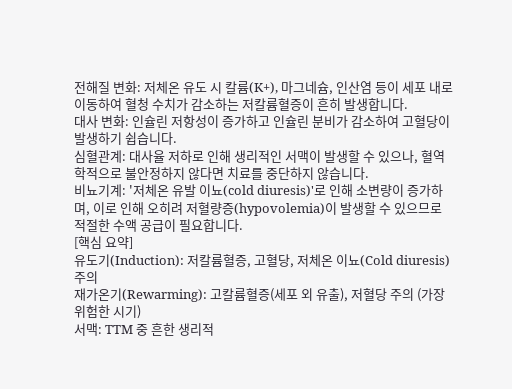전해질 변화: 저체온 유도 시 칼륨(K+), 마그네슘, 인산염 등이 세포 내로 이동하여 혈청 수치가 감소하는 저칼륨혈증이 흔히 발생합니다.
대사 변화: 인슐린 저항성이 증가하고 인슐린 분비가 감소하여 고혈당이 발생하기 쉽습니다.
심혈관계: 대사율 저하로 인해 생리적인 서맥이 발생할 수 있으나, 혈역학적으로 불안정하지 않다면 치료를 중단하지 않습니다.
비뇨기계: '저체온 유발 이뇨(cold diuresis)'로 인해 소변량이 증가하며, 이로 인해 오히려 저혈량증(hypovolemia)이 발생할 수 있으므로 적절한 수액 공급이 필요합니다.
[핵심 요약]
유도기(Induction): 저칼륨혈증, 고혈당, 저체온 이뇨(Cold diuresis) 주의
재가온기(Rewarming): 고칼륨혈증(세포 외 유출), 저혈당 주의 (가장 위험한 시기)
서맥: TTM 중 흔한 생리적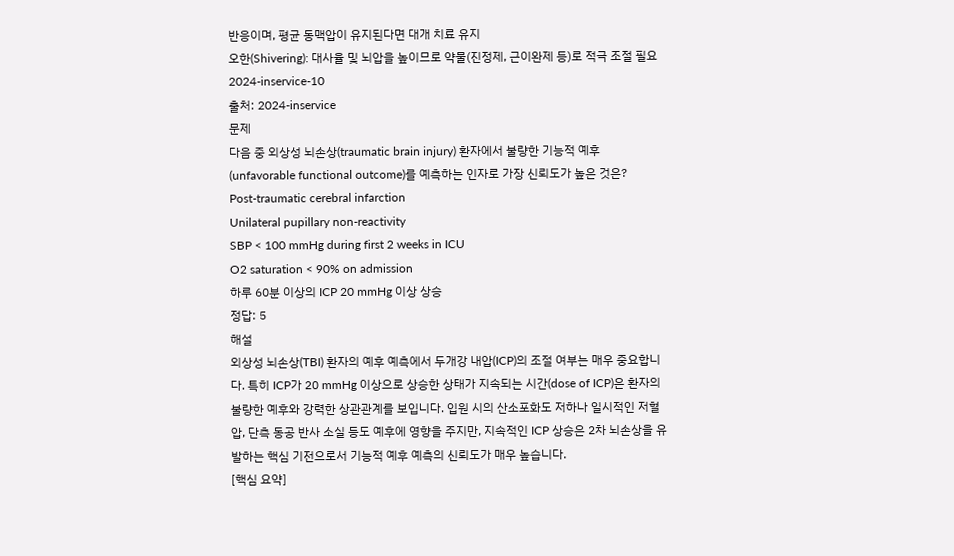반응이며, 평균 동맥압이 유지된다면 대개 치료 유지
오한(Shivering): 대사율 및 뇌압을 높이므로 약물(진정제, 근이완제 등)로 적극 조절 필요
2024-inservice-10
출처: 2024-inservice
문제
다음 중 외상성 뇌손상(traumatic brain injury) 환자에서 불량한 기능적 예후(unfavorable functional outcome)를 예측하는 인자로 가장 신뢰도가 높은 것은?
Post-traumatic cerebral infarction
Unilateral pupillary non-reactivity
SBP < 100 mmHg during first 2 weeks in ICU
O2 saturation < 90% on admission
하루 60분 이상의 ICP 20 mmHg 이상 상승
정답: 5
해설
외상성 뇌손상(TBI) 환자의 예후 예측에서 두개강 내압(ICP)의 조절 여부는 매우 중요합니다. 특히 ICP가 20 mmHg 이상으로 상승한 상태가 지속되는 시간(dose of ICP)은 환자의 불량한 예후와 강력한 상관관계를 보입니다. 입원 시의 산소포화도 저하나 일시적인 저혈압, 단측 동공 반사 소실 등도 예후에 영향을 주지만, 지속적인 ICP 상승은 2차 뇌손상을 유발하는 핵심 기전으로서 기능적 예후 예측의 신뢰도가 매우 높습니다.
[핵심 요약]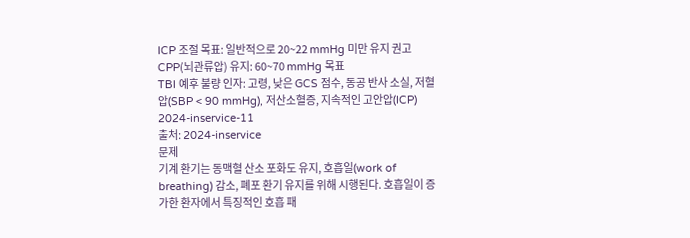ICP 조절 목표: 일반적으로 20~22 mmHg 미만 유지 권고
CPP(뇌관류압) 유지: 60~70 mmHg 목표
TBI 예후 불량 인자: 고령, 낮은 GCS 점수, 동공 반사 소실, 저혈압(SBP < 90 mmHg), 저산소혈증, 지속적인 고안압(ICP)
2024-inservice-11
출처: 2024-inservice
문제
기계 환기는 동맥혈 산소 포화도 유지, 호흡일(work of breathing) 감소, 폐포 환기 유지를 위해 시행된다. 호흡일이 증가한 환자에서 특징적인 호흡 패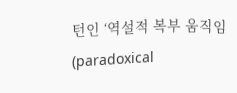턴인 ‘역설적 복부 움직임(paradoxical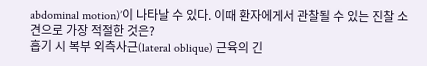abdominal motion)’이 나타날 수 있다. 이때 환자에게서 관찰될 수 있는 진찰 소견으로 가장 적절한 것은?
흡기 시 복부 외측사근(lateral oblique) 근육의 긴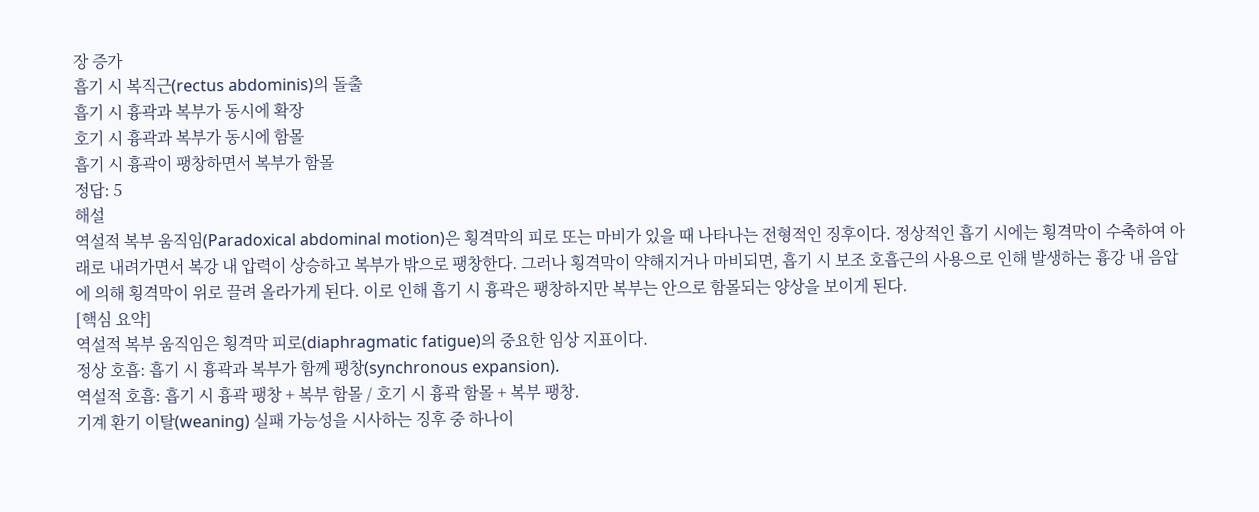장 증가
흡기 시 복직근(rectus abdominis)의 돌출
흡기 시 흉곽과 복부가 동시에 확장
호기 시 흉곽과 복부가 동시에 함몰
흡기 시 흉곽이 팽창하면서 복부가 함몰
정답: 5
해설
역설적 복부 움직임(Paradoxical abdominal motion)은 횡격막의 피로 또는 마비가 있을 때 나타나는 전형적인 징후이다. 정상적인 흡기 시에는 횡격막이 수축하여 아래로 내려가면서 복강 내 압력이 상승하고 복부가 밖으로 팽창한다. 그러나 횡격막이 약해지거나 마비되면, 흡기 시 보조 호흡근의 사용으로 인해 발생하는 흉강 내 음압에 의해 횡격막이 위로 끌려 올라가게 된다. 이로 인해 흡기 시 흉곽은 팽창하지만 복부는 안으로 함몰되는 양상을 보이게 된다.
[핵심 요약]
역설적 복부 움직임은 횡격막 피로(diaphragmatic fatigue)의 중요한 임상 지표이다.
정상 호흡: 흡기 시 흉곽과 복부가 함께 팽창(synchronous expansion).
역설적 호흡: 흡기 시 흉곽 팽창 + 복부 함몰 / 호기 시 흉곽 함몰 + 복부 팽창.
기계 환기 이탈(weaning) 실패 가능성을 시사하는 징후 중 하나이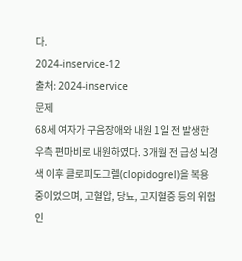다.
2024-inservice-12
출처: 2024-inservice
문제
68세 여자가 구음장애와 내원 1일 전 발생한 우측 편마비로 내원하였다. 3개월 전 급성 뇌경색 이후 클로피도그렐(clopidogrel)을 복용 중이었으며, 고혈압, 당뇨, 고지혈증 등의 위험인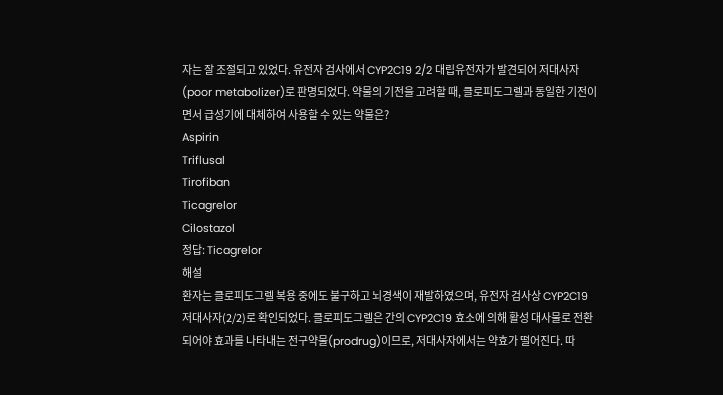자는 잘 조절되고 있었다. 유전자 검사에서 CYP2C19 2/2 대립유전자가 발견되어 저대사자(poor metabolizer)로 판명되었다. 약물의 기전을 고려할 때, 클로피도그렐과 동일한 기전이면서 급성기에 대체하여 사용할 수 있는 약물은?
Aspirin
Triflusal
Tirofiban
Ticagrelor
Cilostazol
정답: Ticagrelor
해설
환자는 클로피도그렐 복용 중에도 불구하고 뇌경색이 재발하였으며, 유전자 검사상 CYP2C19 저대사자(2/2)로 확인되었다. 클로피도그렐은 간의 CYP2C19 효소에 의해 활성 대사물로 전환되어야 효과를 나타내는 전구약물(prodrug)이므로, 저대사자에서는 약효가 떨어진다. 따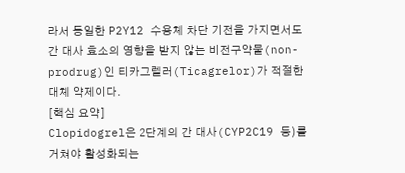라서 동일한 P2Y12 수용체 차단 기전을 가지면서도 간 대사 효소의 영향을 받지 않는 비전구약물(non-prodrug)인 티카그렐러(Ticagrelor)가 적절한 대체 약제이다.
[핵심 요약]
Clopidogrel은 2단계의 간 대사(CYP2C19 등)를 거쳐야 활성화되는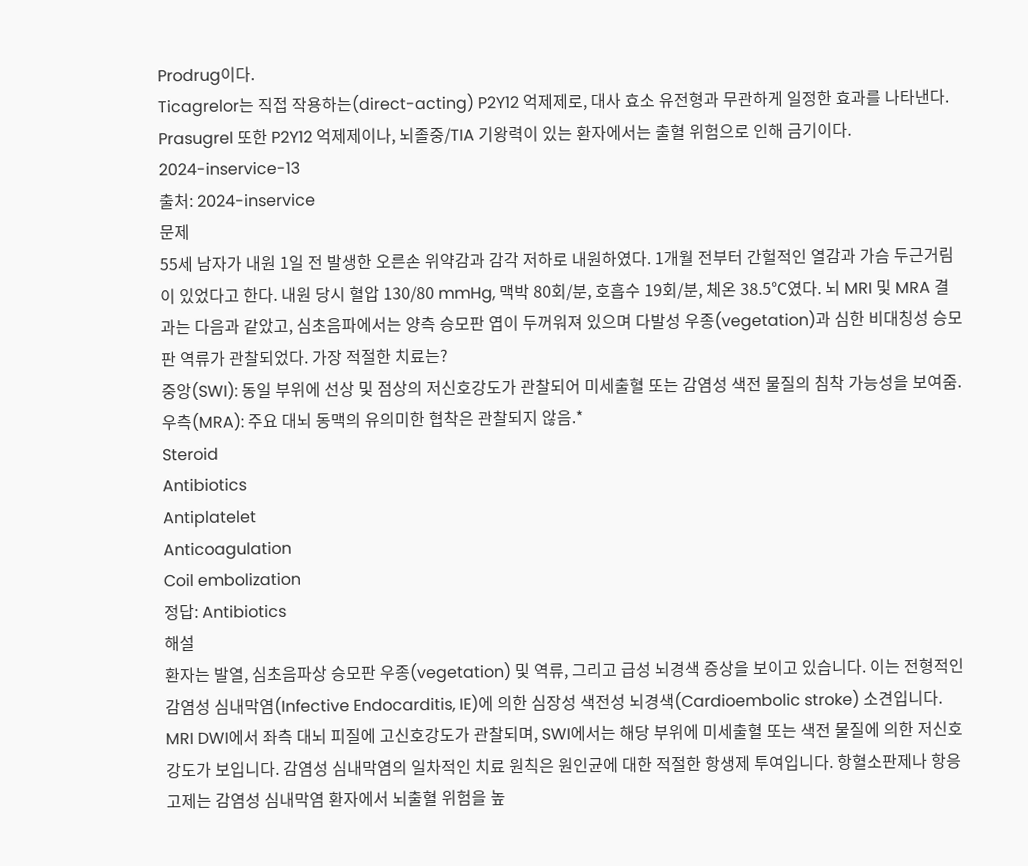Prodrug이다.
Ticagrelor는 직접 작용하는(direct-acting) P2Y12 억제제로, 대사 효소 유전형과 무관하게 일정한 효과를 나타낸다.
Prasugrel 또한 P2Y12 억제제이나, 뇌졸중/TIA 기왕력이 있는 환자에서는 출혈 위험으로 인해 금기이다.
2024-inservice-13
출처: 2024-inservice
문제
55세 남자가 내원 1일 전 발생한 오른손 위약감과 감각 저하로 내원하였다. 1개월 전부터 간헐적인 열감과 가슴 두근거림이 있었다고 한다. 내원 당시 혈압 130/80 mmHg, 맥박 80회/분, 호흡수 19회/분, 체온 38.5℃였다. 뇌 MRI 및 MRA 결과는 다음과 같았고, 심초음파에서는 양측 승모판 엽이 두꺼워져 있으며 다발성 우종(vegetation)과 심한 비대칭성 승모판 역류가 관찰되었다. 가장 적절한 치료는?
중앙(SWI): 동일 부위에 선상 및 점상의 저신호강도가 관찰되어 미세출혈 또는 감염성 색전 물질의 침착 가능성을 보여줌.
우측(MRA): 주요 대뇌 동맥의 유의미한 협착은 관찰되지 않음.*
Steroid
Antibiotics
Antiplatelet
Anticoagulation
Coil embolization
정답: Antibiotics
해설
환자는 발열, 심초음파상 승모판 우종(vegetation) 및 역류, 그리고 급성 뇌경색 증상을 보이고 있습니다. 이는 전형적인 감염성 심내막염(Infective Endocarditis, IE)에 의한 심장성 색전성 뇌경색(Cardioembolic stroke) 소견입니다. MRI DWI에서 좌측 대뇌 피질에 고신호강도가 관찰되며, SWI에서는 해당 부위에 미세출혈 또는 색전 물질에 의한 저신호강도가 보입니다. 감염성 심내막염의 일차적인 치료 원칙은 원인균에 대한 적절한 항생제 투여입니다. 항혈소판제나 항응고제는 감염성 심내막염 환자에서 뇌출혈 위험을 높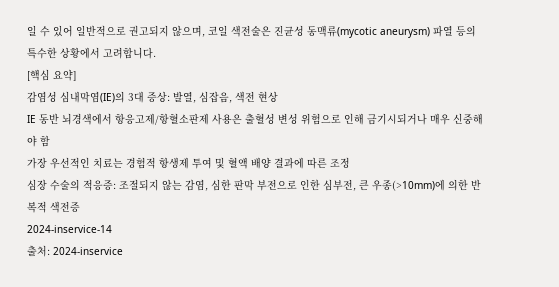일 수 있어 일반적으로 권고되지 않으며, 코일 색전술은 진균성 동맥류(mycotic aneurysm) 파열 등의 특수한 상황에서 고려합니다.
[핵심 요약]
감염성 심내막염(IE)의 3대 증상: 발열, 심잡음, 색전 현상
IE 동반 뇌경색에서 항응고제/항혈소판제 사용은 출혈성 변성 위험으로 인해 금기시되거나 매우 신중해야 함
가장 우선적인 치료는 경험적 항생제 투여 및 혈액 배양 결과에 따른 조정
심장 수술의 적응증: 조절되지 않는 감염, 심한 판막 부전으로 인한 심부전, 큰 우종(>10mm)에 의한 반복적 색전증
2024-inservice-14
출처: 2024-inservice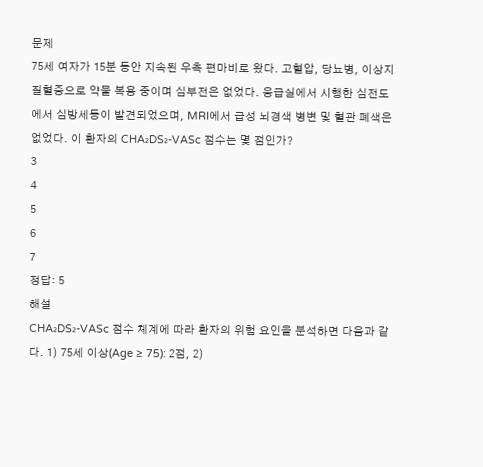문제
75세 여자가 15분 동안 지속된 우측 편마비로 왔다. 고혈압, 당뇨병, 이상지질혈증으로 약물 복용 중이며 심부전은 없었다. 응급실에서 시행한 심전도에서 심방세동이 발견되었으며, MRI에서 급성 뇌경색 병변 및 혈관 폐색은 없었다. 이 환자의 CHA₂DS₂-VASc 점수는 몇 점인가?
3
4
5
6
7
정답: 5
해설
CHA₂DS₂-VASc 점수 체계에 따라 환자의 위험 요인을 분석하면 다음과 같다. 1) 75세 이상(Age ≥ 75): 2점, 2)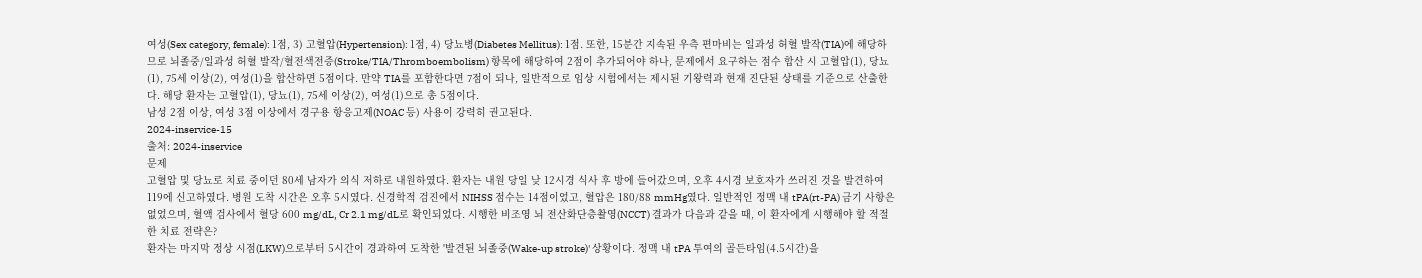여성(Sex category, female): 1점, 3) 고혈압(Hypertension): 1점, 4) 당뇨병(Diabetes Mellitus): 1점. 또한, 15분간 지속된 우측 편마비는 일과성 허혈 발작(TIA)에 해당하므로 뇌졸중/일과성 허혈 발작/혈전색전증(Stroke/TIA/Thromboembolism) 항목에 해당하여 2점이 추가되어야 하나, 문제에서 요구하는 점수 합산 시 고혈압(1), 당뇨(1), 75세 이상(2), 여성(1)을 합산하면 5점이다. 만약 TIA를 포함한다면 7점이 되나, 일반적으로 임상 시험에서는 제시된 기왕력과 현재 진단된 상태를 기준으로 산출한다. 해당 환자는 고혈압(1), 당뇨(1), 75세 이상(2), 여성(1)으로 총 5점이다.
남성 2점 이상, 여성 3점 이상에서 경구용 항응고제(NOAC 등) 사용이 강력히 권고된다.
2024-inservice-15
출처: 2024-inservice
문제
고혈압 및 당뇨로 치료 중이던 80세 남자가 의식 저하로 내원하였다. 환자는 내원 당일 낮 12시경 식사 후 방에 들어갔으며, 오후 4시경 보호자가 쓰러진 것을 발견하여 119에 신고하였다. 병원 도착 시간은 오후 5시였다. 신경학적 검진에서 NIHSS 점수는 14점이었고, 혈압은 180/88 mmHg였다. 일반적인 정맥 내 tPA(rt-PA) 금기 사항은 없었으며, 혈액 검사에서 혈당 600 mg/dL, Cr 2.1 mg/dL로 확인되었다. 시행한 비조영 뇌 전산화단층촬영(NCCT) 결과가 다음과 같을 때, 이 환자에게 시행해야 할 적절한 치료 전략은?
환자는 마지막 정상 시점(LKW)으로부터 5시간이 경과하여 도착한 '발견된 뇌졸중(Wake-up stroke)' 상황이다. 정맥 내 tPA 투여의 골든타임(4.5시간)을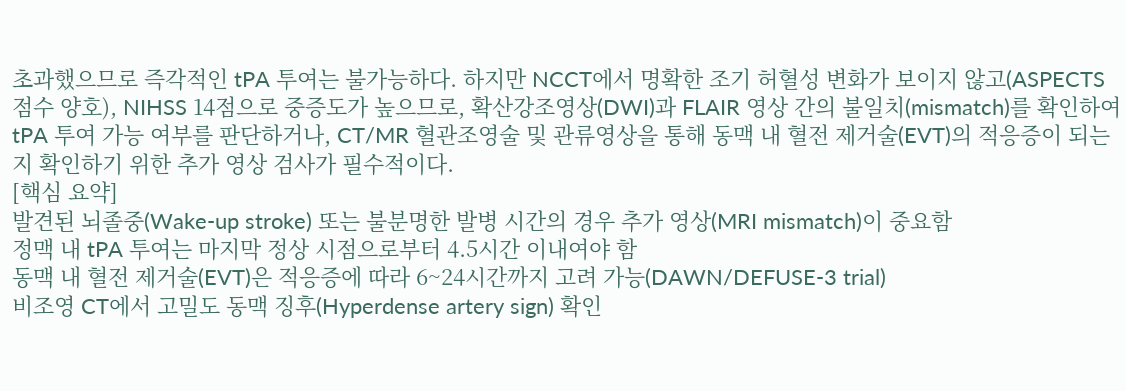초과했으므로 즉각적인 tPA 투여는 불가능하다. 하지만 NCCT에서 명확한 조기 허혈성 변화가 보이지 않고(ASPECTS 점수 양호), NIHSS 14점으로 중증도가 높으므로, 확산강조영상(DWI)과 FLAIR 영상 간의 불일치(mismatch)를 확인하여 tPA 투여 가능 여부를 판단하거나, CT/MR 혈관조영술 및 관류영상을 통해 동맥 내 혈전 제거술(EVT)의 적응증이 되는지 확인하기 위한 추가 영상 검사가 필수적이다.
[핵심 요약]
발견된 뇌졸중(Wake-up stroke) 또는 불분명한 발병 시간의 경우 추가 영상(MRI mismatch)이 중요함
정맥 내 tPA 투여는 마지막 정상 시점으로부터 4.5시간 이내여야 함
동맥 내 혈전 제거술(EVT)은 적응증에 따라 6~24시간까지 고려 가능(DAWN/DEFUSE-3 trial)
비조영 CT에서 고밀도 동맥 징후(Hyperdense artery sign) 확인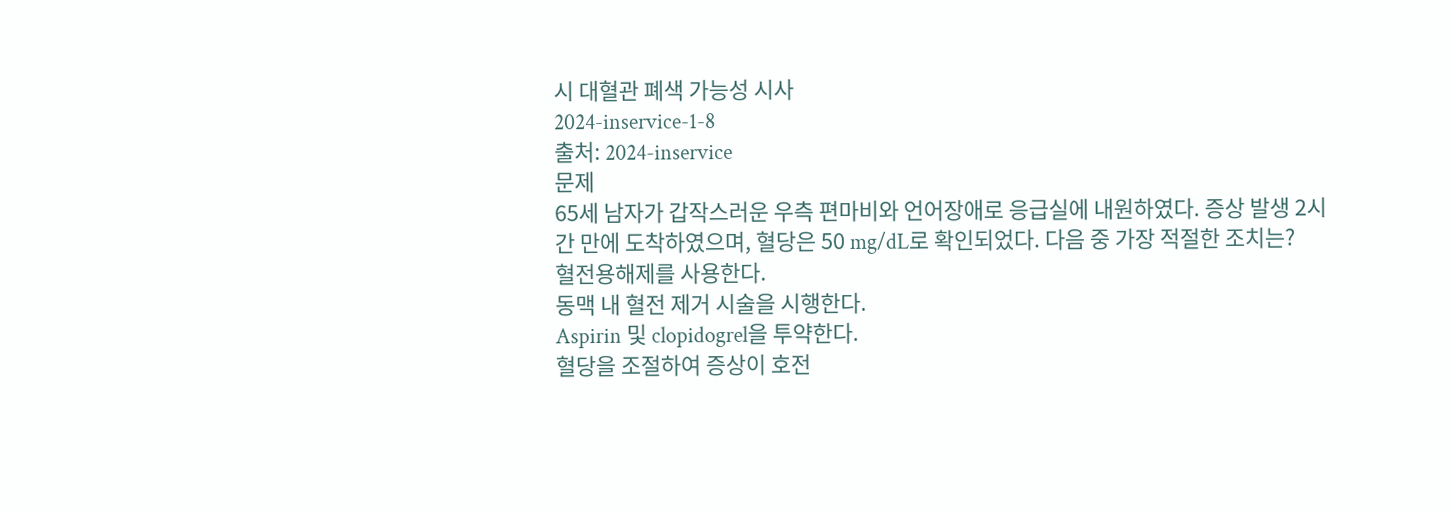시 대혈관 폐색 가능성 시사
2024-inservice-1-8
출처: 2024-inservice
문제
65세 남자가 갑작스러운 우측 편마비와 언어장애로 응급실에 내원하였다. 증상 발생 2시간 만에 도착하였으며, 혈당은 50 mg/dL로 확인되었다. 다음 중 가장 적절한 조치는?
혈전용해제를 사용한다.
동맥 내 혈전 제거 시술을 시행한다.
Aspirin 및 clopidogrel을 투약한다.
혈당을 조절하여 증상이 호전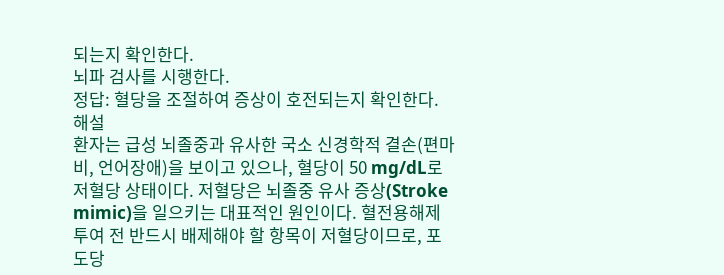되는지 확인한다.
뇌파 검사를 시행한다.
정답: 혈당을 조절하여 증상이 호전되는지 확인한다.
해설
환자는 급성 뇌졸중과 유사한 국소 신경학적 결손(편마비, 언어장애)을 보이고 있으나, 혈당이 50 mg/dL로 저혈당 상태이다. 저혈당은 뇌졸중 유사 증상(Stroke mimic)을 일으키는 대표적인 원인이다. 혈전용해제 투여 전 반드시 배제해야 할 항목이 저혈당이므로, 포도당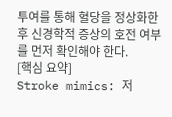투여를 통해 혈당을 정상화한 후 신경학적 증상의 호전 여부를 먼저 확인해야 한다.
[핵심 요약]
Stroke mimics: 저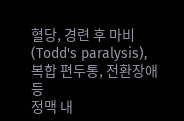혈당, 경련 후 마비(Todd's paralysis), 복합 편두통, 전환장애 등
정맥 내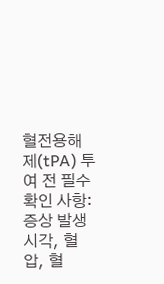혈전용해제(tPA) 투여 전 필수 확인 사항: 증상 발생 시각, 혈압, 혈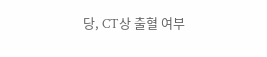당, CT상 출혈 여부